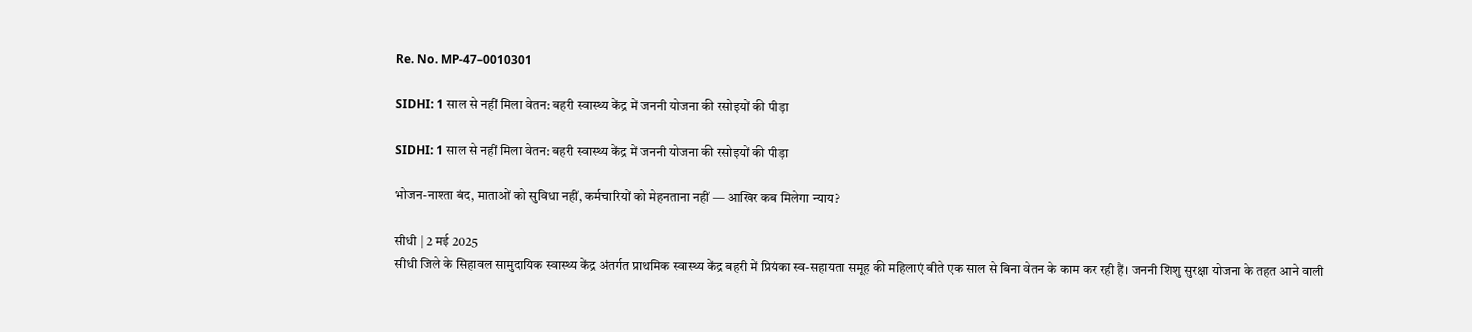Re. No. MP-47–0010301

SIDHI: 1 साल से नहीं मिला वेतन: बहरी स्वास्थ्य केंद्र में जननी योजना की रसोइयों की पीड़ा

SIDHI: 1 साल से नहीं मिला वेतन: बहरी स्वास्थ्य केंद्र में जननी योजना की रसोइयों की पीड़ा

भोजन-नाश्ता बंद, माताओं को सुविधा नहीं, कर्मचारियों को मेहनताना नहीं — आखिर कब मिलेगा न्याय?

सीधी | 2 मई 2025
सीधी जिले के सिहावल सामुदायिक स्वास्थ्य केंद्र अंतर्गत प्राथमिक स्वास्थ्य केंद्र बहरी में प्रियंका स्व-सहायता समूह की महिलाएं बीते एक साल से बिना वेतन के काम कर रही हैं। जननी शिशु सुरक्षा योजना के तहत आने वाली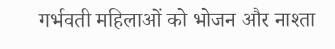गर्भवती महिलाओं को भोजन और नाश्ता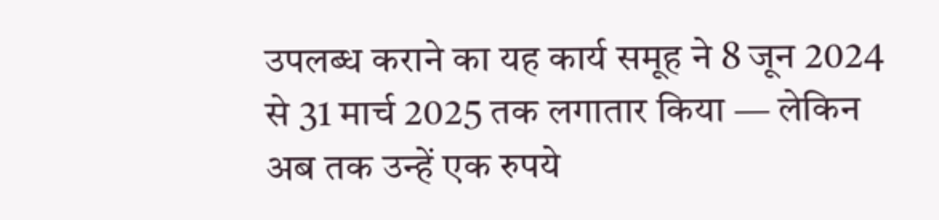उपलब्ध कराने का यह कार्य समूह ने 8 जून 2024 से 31 मार्च 2025 तक लगातार किया — लेकिन अब तक उन्हें एक रुपये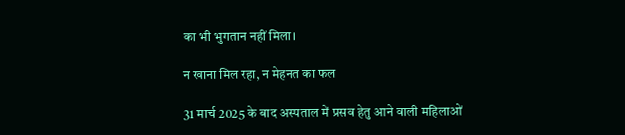का भी भुगतान नहीं मिला।

न खाना मिल रहा, न मेहनत का फल

31 मार्च 2025 के बाद अस्पताल में प्रसव हेतु आने वाली महिलाओं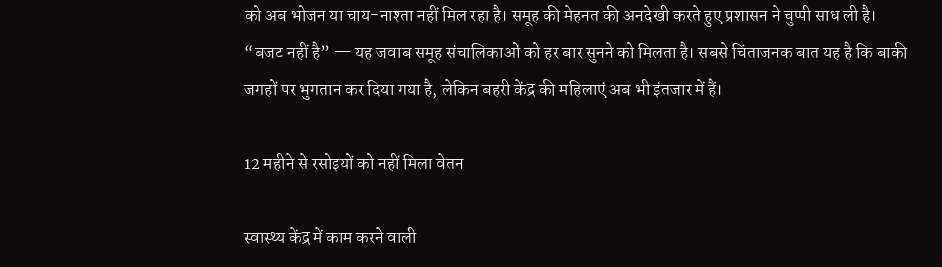को अब भोजन या चाय-नाश्ता नहीं मिल रहा है। समूह की मेहनत की अनदेखी करते हुए प्रशासन ने चुप्पी साध ली है। “बजट नहीं है” — यह जवाब समूह संचालिकाओं को हर बार सुनने को मिलता है। सबसे चिंताजनक बात यह है कि बाकी जगहों पर भुगतान कर दिया गया है, लेकिन बहरी केंद्र की महिलाएं अब भी इंतजार में हैं।

12 महीने से रसोइयों को नहीं मिला वेतन

स्वास्थ्य केंद्र में काम करने वाली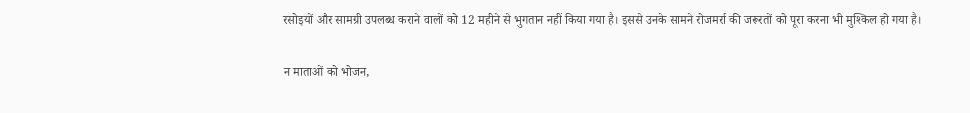रसोइयों और सामग्री उपलब्ध कराने वालों को 12 महीने से भुगतान नहीं किया गया है। इससे उनके सामने रोजमर्रा की जरूरतों को पूरा करना भी मुश्किल हो गया है।

न माताओं को भोजन,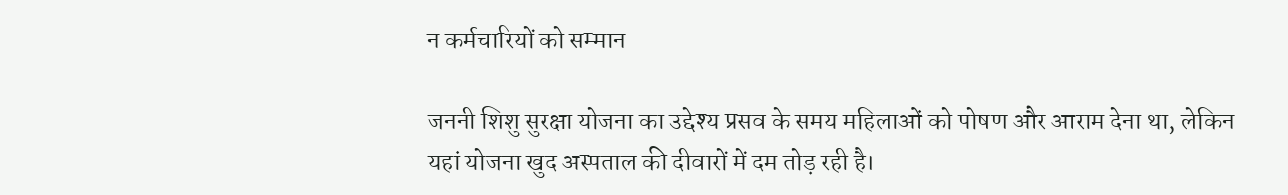न कर्मचारियों को सम्मान

जननी शिशु सुरक्षा योजना का उद्देश्य प्रसव के समय महिलाओं को पोषण और आराम देना था, लेकिन यहां योजना खुद अस्पताल की दीवारों में दम तोड़ रही है।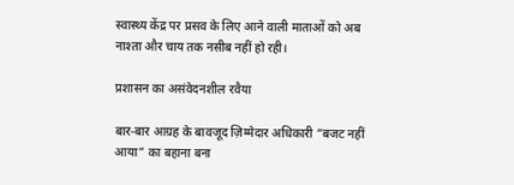स्वास्थ्य केंद्र पर प्रसव के लिए आने वाली माताओं को अब नाश्ता और चाय तक नसीब नहीं हो रही।

प्रशासन का असंवेदनशील रवैया

बार-बार आग्रह के बावजूद ज़िम्मेदार अधिकारी “बजट नहीं आया” का बहाना बना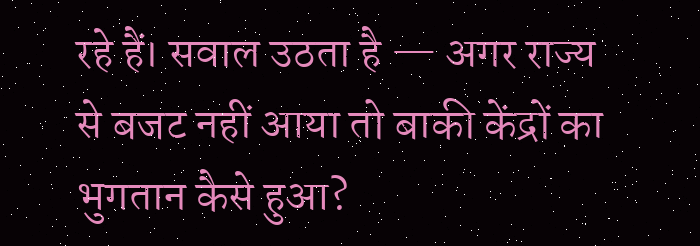रहे हैं। सवाल उठता है — अगर राज्य से बजट नहीं आया तो बाकी केंद्रों का भुगतान कैसे हुआ?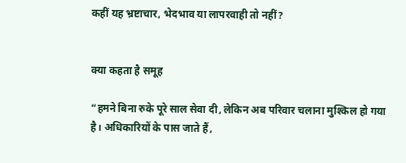कहीं यह भ्रष्टाचार, भेदभाव या लापरवाही तो नहीं?


क्या कहता है समूह

“हमने बिना रुके पूरे साल सेवा दी, लेकिन अब परिवार चलाना मुश्किल हो गया है। अधिकारियों के पास जाते हैं,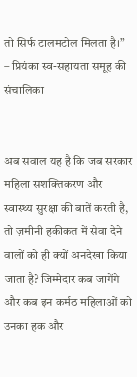तो सिर्फ टालमटोल मिलता है।”
– प्रियंका स्व-सहायता समूह की संचालिका


अब सवाल यह है कि जब सरकार महिला सशक्तिकरण और स्वास्थ्य सुरक्षा की बातें करती है, तो ज़मीनी हकीकत में सेवा देने वालों को ही क्यों अनदेखा किया जाता है? जिम्मेदार कब जागेंगे और कब इन कर्मठ महिलाओं को उनका हक और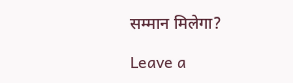सम्मान मिलेगा?

Leave a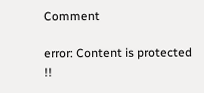Comment

error: Content is protected !!